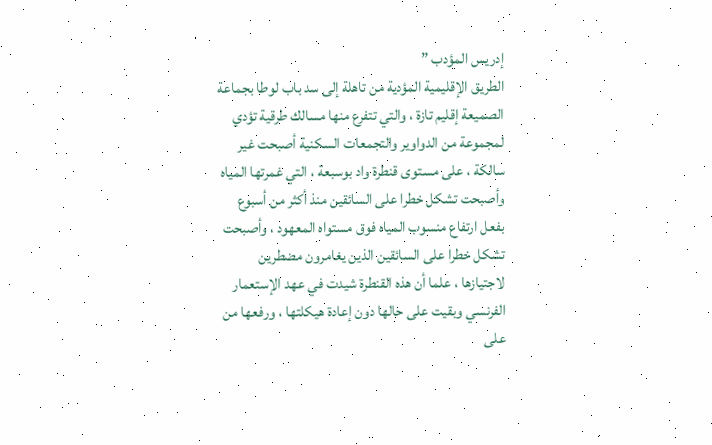إدريس المؤدب ”
الطريق الإقليمية المؤدية من تاهلة إلى سد باب لوطا بجماعة الصميعة إقليم تازة ، والتي تتفرع منها مسالك طرقية تؤدي لمجموعة من الدواوير والتجمعات السكنية أصبحت غير سالكة ، على مستوى قنطرة واد بوسبعة ، التي غمرتها المياه وأصبحت تشكل خطرا على السائقين منذ أكثر من أسبوع بفعل ارتفاع منسوب المياه فوق مستواه المعهود ، وأصبحت تشكل خطرا على السائقين الذين يغامرون مضطرين لاجتيازها ، علما أن هذه القنطرة شيدت في عهد الإستعمار الفرنسي وبقيت على حالها دون إعادة هيكلتها ، ورفعها من على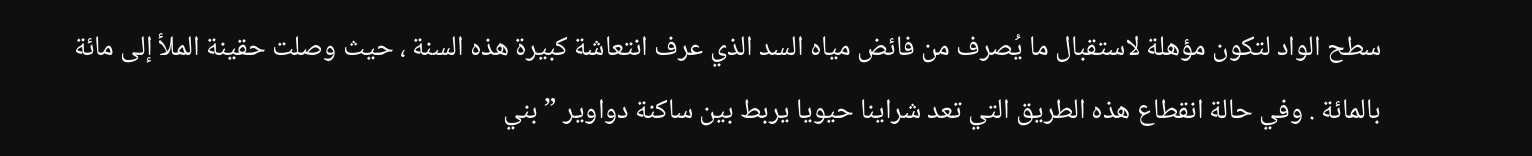سطح الواد لتكون مؤهلة لاستقبال ما يُصرف من فائض مياه السد الذي عرف انتعاشة كبيرة هذه السنة ، حيث وصلت حقينة الملأ إلى مائة بالمائة . وفي حالة انقطاع هذه الطريق التي تعد شراينا حيويا يربط بين ساكنة دواوير ” بني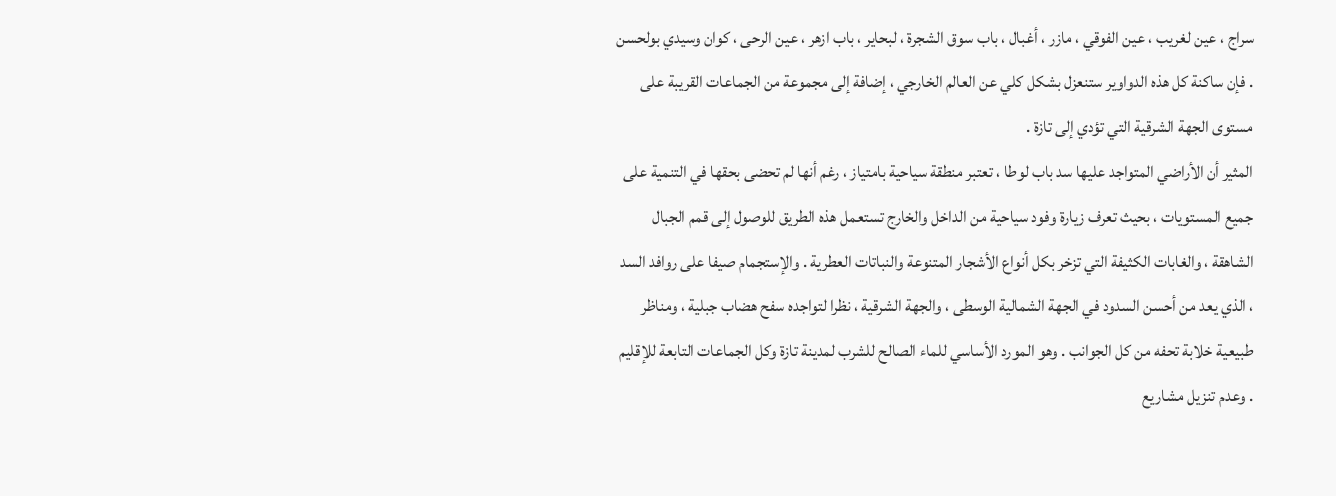سراج ، عين لغريب ، عين الفوقي ، مازر ، أغبال ، باب سوق الشجرة ، لبحاير ، باب ازهر ، عين الرحى ، كوان وسيدي بولحسن . فإن ساكنة كل هذه الدواوير ستنعزل بشكل كلي عن العالم الخارجي ، إضافة إلى مجموعة من الجماعات القريبة على مستوى الجهة الشرقية التي تؤدي إلى تازة .
المثير أن الأراضي المتواجد عليها سد باب لوطا ، تعتبر منطقة سياحية بامتياز ، رغم أنها لم تحضى بحقها في التنمية على جميع المستويات ، بحيث تعرف زيارة وفود سياحية من الداخل والخارج تستعمل هذه الطريق للوصول إلى قمم الجبال الشاهقة ، والغابات الكثيفة التي تزخر بكل أنواع الأشجار المتنوعة والنباتات العطرية . والإستجمام صيفا على روافد السد ، الذي يعد من أحسن السدود في الجهة الشمالية الوسطى ، والجهة الشرقية ، نظرا لتواجده سفح هضاب جبلية ، ومناظر طبيعية خلابة تحفه من كل الجوانب . وهو المورد الأساسي للماء الصالح للشرب لمدينة تازة وكل الجماعات التابعة للإقليم . وعدم تنزيل مشاريع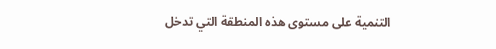التنمية على مستوى هذه المنطقة التي تدخل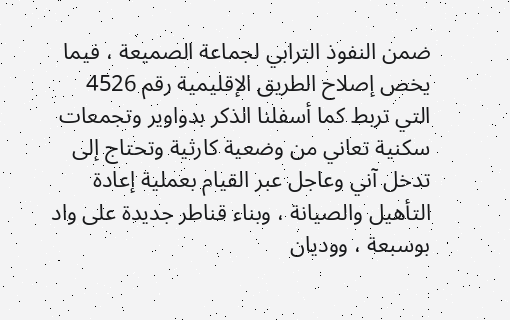ضمن النفوذ الترابي لجماعة الصميعة ، فيما يخص إصلاح الطريق الإقليمية رقم 4526 التي تربط كما أسفلنا الذكر بدواوير وتجمعات سكنية تعاني من وضعية كارثية وتحتاج إلى تدخل آني وعاجل عبر القيام بعملية إعادة التأهيل والصيانة ، وبناء قناطر جديدة على واد بوسبعة ، ووديان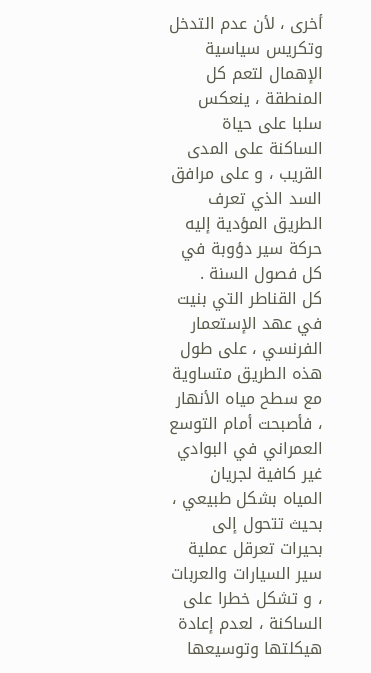أخرى ، لأن عدم التدخل وتكريس سياسية الإهمال لتعم كل المنطقة ، ينعكس سلبا على حياة الساكنة على المدى القريب ، و على مرافق السد الذي تعرف الطريق المؤدية إليه حركة سير دؤوبة في كل فصول السنة .
كل القناطر التي بنيت في عهد الإستعمار الفرنسي ، على طول هذه الطريق متساوية مع سطح مياه الأنهار ، فأصبحت أمام التوسع العمراني في البوادي غير كافية لجريان المياه بشكل طبيعي ، بحيث تتحول إلى بحيرات تعرقل عملية سير السيارات والعربات ، و تشكل خطرا على الساكنة ، لعدم إعادة هيكلتها وتوسيعها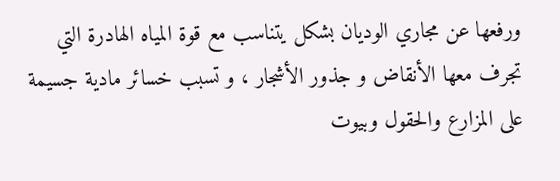ورفعها عن مجاري الوديان بشكل يتناسب مع قوة المياه الهادرة التي تجرف معها الأنقاض و جذور الأشجار ، و تسبب خسائر مادية جسيمة على المزارع والحقول وبيوت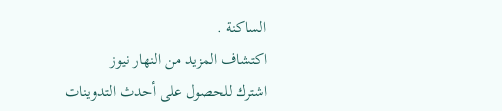الساكنة .
اكتشاف المزيد من النهار نيوز
اشترك للحصول على أحدث التدوينات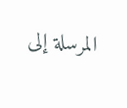المرسلة إلى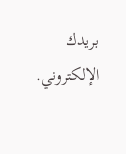بريدك الإلكتروني.